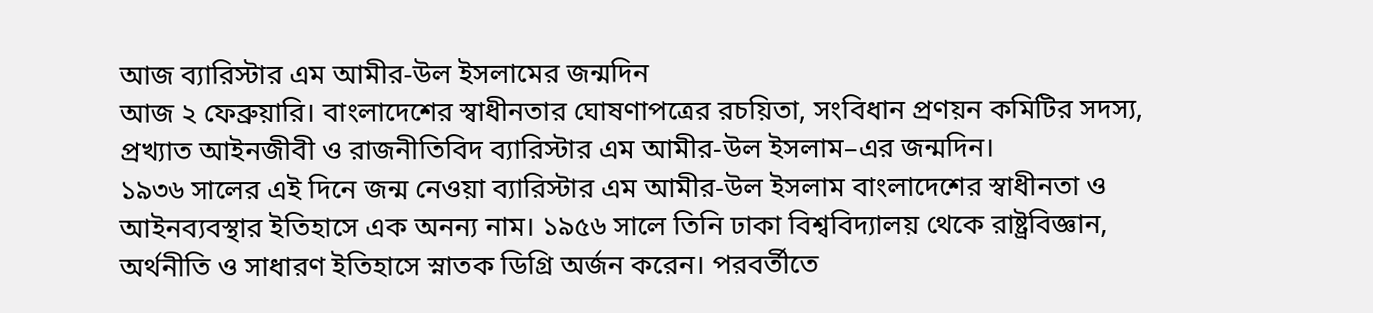আজ ব্যারিস্টার এম আমীর-উল ইসলামের জন্মদিন
আজ ২ ফেব্রুয়ারি। বাংলাদেশের স্বাধীনতার ঘোষণাপত্রের রচয়িতা, সংবিধান প্রণয়ন কমিটির সদস্য, প্রখ্যাত আইনজীবী ও রাজনীতিবিদ ব্যারিস্টার এম আমীর-উল ইসলাম–এর জন্মদিন।
১৯৩৬ সালের এই দিনে জন্ম নেওয়া ব্যারিস্টার এম আমীর-উল ইসলাম বাংলাদেশের স্বাধীনতা ও আইনব্যবস্থার ইতিহাসে এক অনন্য নাম। ১৯৫৬ সালে তিনি ঢাকা বিশ্ববিদ্যালয় থেকে রাষ্ট্রবিজ্ঞান, অর্থনীতি ও সাধারণ ইতিহাসে স্নাতক ডিগ্রি অর্জন করেন। পরবর্তীতে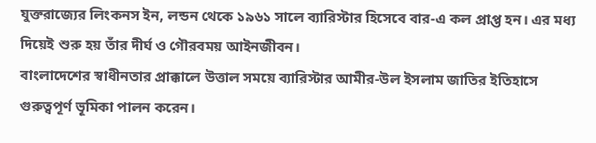যুক্তরাজ্যের লিংকনস ইন, লন্ডন থেকে ১৯৬১ সালে ব্যারিস্টার হিসেবে বার-এ কল প্রাপ্ত হন। এর মধ্য দিয়েই শুরু হয় তাঁর দীর্ঘ ও গৌরবময় আইনজীবন।
বাংলাদেশের স্বাধীনতার প্রাক্কালে উত্তাল সময়ে ব্যারিস্টার আমীর-উল ইসলাম জাতির ইতিহাসে গুরুত্বপূর্ণ ভূমিকা পালন করেন।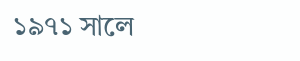১৯৭১ সালে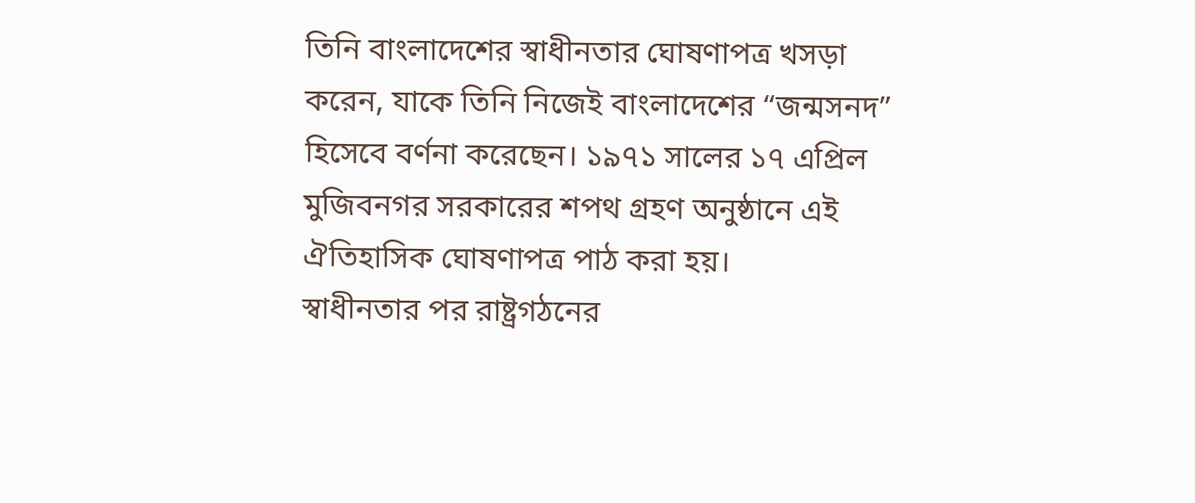তিনি বাংলাদেশের স্বাধীনতার ঘোষণাপত্র খসড়া করেন, যাকে তিনি নিজেই বাংলাদেশের “জন্মসনদ” হিসেবে বর্ণনা করেছেন। ১৯৭১ সালের ১৭ এপ্রিল মুজিবনগর সরকারের শপথ গ্রহণ অনুষ্ঠানে এই ঐতিহাসিক ঘোষণাপত্র পাঠ করা হয়।
স্বাধীনতার পর রাষ্ট্রগঠনের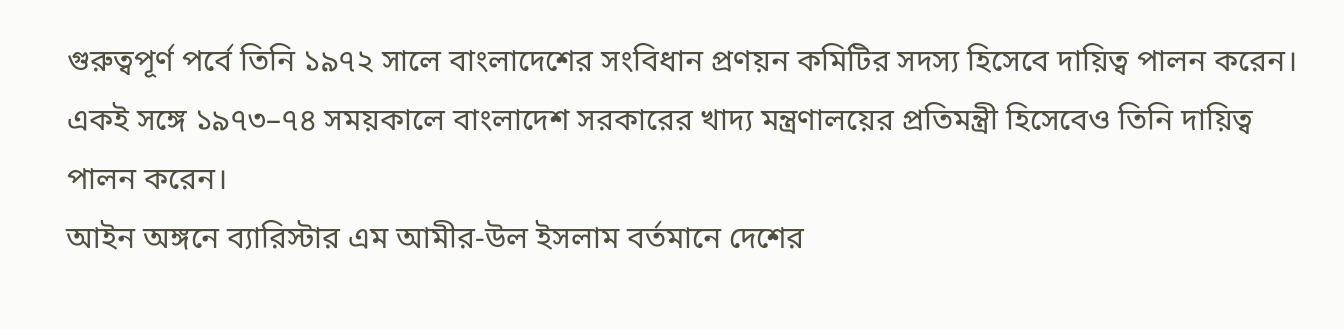গুরুত্বপূর্ণ পর্বে তিনি ১৯৭২ সালে বাংলাদেশের সংবিধান প্রণয়ন কমিটির সদস্য হিসেবে দায়িত্ব পালন করেন। একই সঙ্গে ১৯৭৩–৭৪ সময়কালে বাংলাদেশ সরকারের খাদ্য মন্ত্রণালয়ের প্রতিমন্ত্রী হিসেবেও তিনি দায়িত্ব পালন করেন।
আইন অঙ্গনে ব্যারিস্টার এম আমীর-উল ইসলাম বর্তমানে দেশের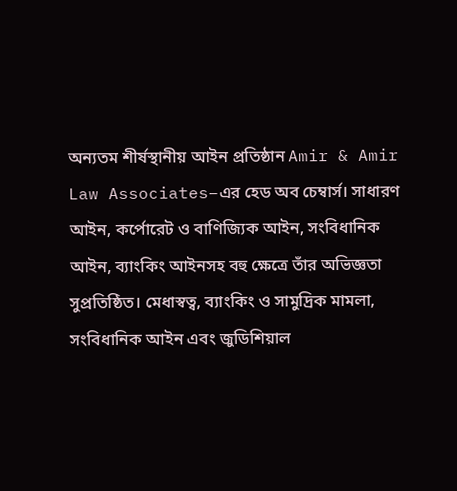অন্যতম শীর্ষস্থানীয় আইন প্রতিষ্ঠান Amir & Amir Law Associates–এর হেড অব চেম্বার্স। সাধারণ আইন, কর্পোরেট ও বাণিজ্যিক আইন, সংবিধানিক আইন, ব্যাংকিং আইনসহ বহু ক্ষেত্রে তাঁর অভিজ্ঞতা সুপ্রতিষ্ঠিত। মেধাস্বত্ব, ব্যাংকিং ও সামুদ্রিক মামলা, সংবিধানিক আইন এবং জুডিশিয়াল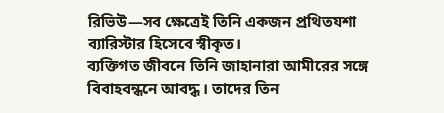রিভিউ—সব ক্ষেত্রেই তিনি একজন প্রথিতযশা ব্যারিস্টার হিসেবে স্বীকৃত।
ব্যক্তিগত জীবনে তিনি জাহানারা আমীরের সঙ্গে বিবাহবন্ধনে আবদ্ধ। তাদের তিন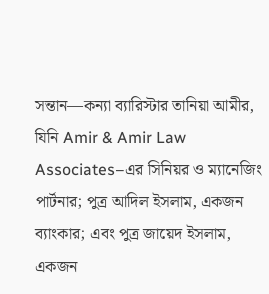সন্তান—কন্যা ব্যারিস্টার তানিয়া আমীর, যিনি Amir & Amir Law Associates–এর সিনিয়র ও ম্যানেজিং পার্টনার; পুত্র আদিল ইসলাম, একজন ব্যাংকার; এবং পুত্র জায়েদ ইসলাম, একজন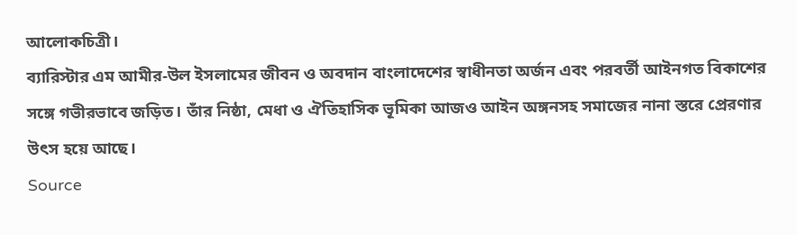আলোকচিত্রী।
ব্যারিস্টার এম আমীর-উল ইসলামের জীবন ও অবদান বাংলাদেশের স্বাধীনতা অর্জন এবং পরবর্তী আইনগত বিকাশের সঙ্গে গভীরভাবে জড়িত। তাঁর নিষ্ঠা, মেধা ও ঐতিহাসিক ভূমিকা আজও আইন অঙ্গনসহ সমাজের নানা স্তরে প্রেরণার উৎস হয়ে আছে।
Source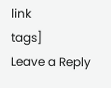link
tags]
Leave a Reply